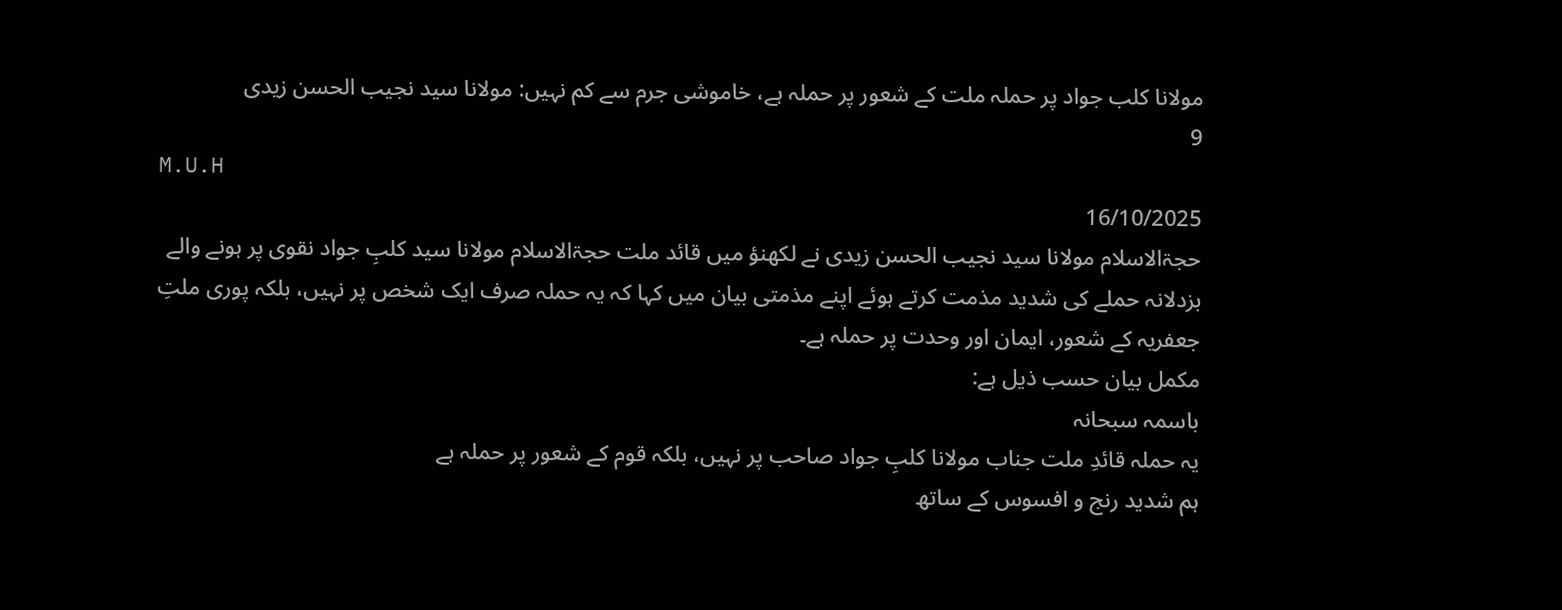مولانا کلب جواد پر حملہ ملت کے شعور پر حملہ ہے، خاموشی جرم سے کم نہیں: مولانا سید نجیب الحسن زیدی
9
M.U.H
16/10/2025
حجۃالاسلام مولانا سید نجیب الحسن زیدی نے لکھنؤ میں قائد ملت حجۃالاسلام مولانا سید کلبِ جواد نقوی پر ہونے والے بزدلانہ حملے کی شدید مذمت کرتے ہوئے اپنے مذمتی بیان میں کہا کہ یہ حملہ صرف ایک شخص پر نہیں، بلکہ پوری ملتِ جعفریہ کے شعور، ایمان اور وحدت پر حملہ ہے۔
مکمل بیان حسب ذیل ہے:
باسمہ سبحانہ
یہ حملہ قائدِ ملت جناب مولانا کلبِ جواد صاحب پر نہیں، بلکہ قوم کے شعور پر حملہ ہے
ہم شدید رنج و افسوس کے ساتھ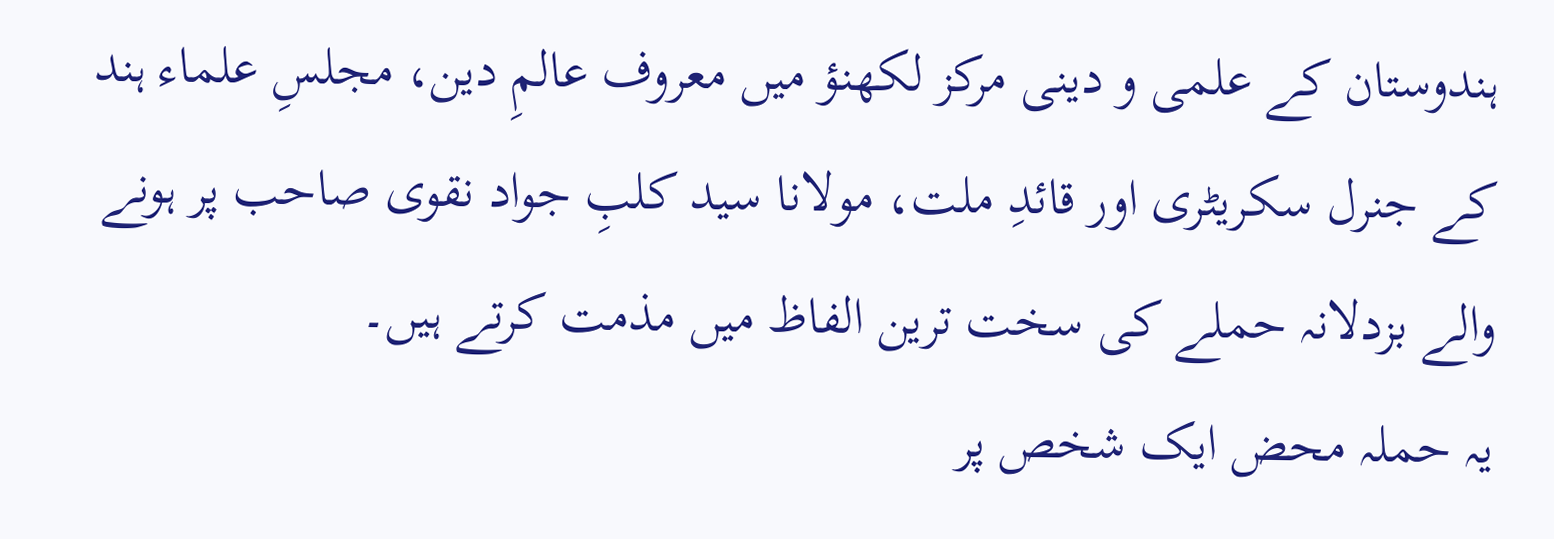ہندوستان کے علمی و دینی مرکز لکھنؤ میں معروف عالمِ دین، مجلسِ علماء ہند کے جنرل سکریٹری اور قائدِ ملت، مولانا سید کلبِ جواد نقوی صاحب پر ہونے والے بزدلانہ حملے کی سخت ترین الفاظ میں مذمت کرتے ہیں۔
یہ حملہ محض ایک شخص پر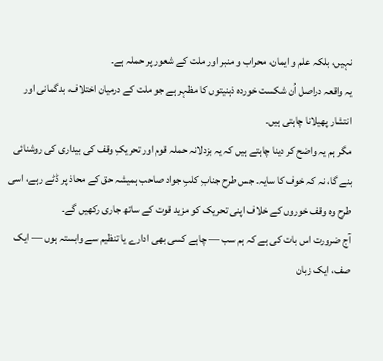نہیں، بلکہ علم و ایمان، محراب و منبر اور ملت کے شعور پر حملہ ہے۔
یہ واقعہ دراصل اُن شکست خوردہ ذہنیتوں کا مظہر ہے جو ملت کے درمیان اختلاف، بدگمانی اور انتشار پھیلانا چاہتی ہیں۔
مگر ہم یہ واضح کر دینا چاہتے ہیں کہ یہ بزدلانہ حملہ قوم اور تحریکِ وقف کی بیداری کی روشنائی بنے گا، نہ کہ خوف کا سایہ۔ جس طرح جنابِ کلبِ جواد صاحب ہمیشہ حق کے محاذ پر ڈٹے رہے، اسی طرح وہ وقف خوروں کے خلاف اپنی تحریک کو مزید قوت کے ساتھ جاری رکھیں گے۔
آج ضرورت اس بات کی ہے کہ ہم سب — چاہے کسی بھی ادارے یا تنظیم سے وابستہ ہوں — ایک صف، ایک زبان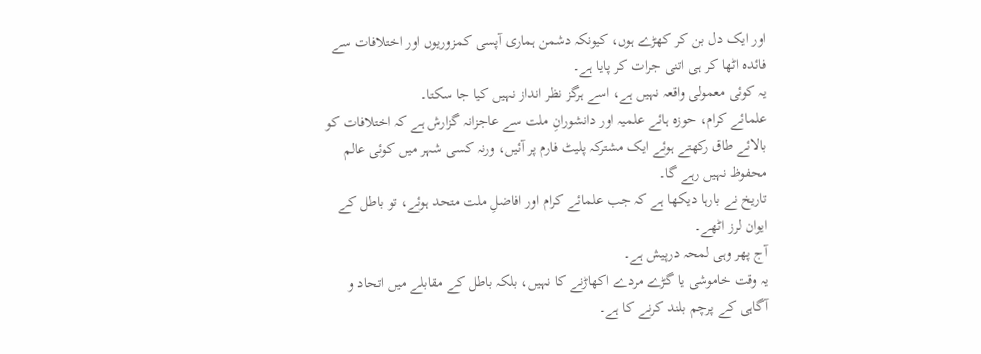اور ایک دل بن کر کھڑے ہوں، کیونکہ دشمن ہماری آپسی کمزوریوں اور اختلافات سے فائدہ اٹھا کر ہی اتنی جرات کر پایا ہے۔
یہ کوئی معمولی واقعہ نہیں ہے، اسے ہرگز نظر انداز نہیں کیا جا سکتا۔
علمائے کرام، حوزہ ہائے علمیہ اور دانشورانِ ملت سے عاجزانہ گزارش ہے کہ اختلافات کو بالائے طاق رکھتے ہوئے ایک مشترکہ پلیٹ فارم پر آئیں، ورنہ کسی شہر میں کوئی عالم محفوظ نہیں رہے گا۔
تاریخ نے بارہا دیکھا ہے کہ جب علمائے کرام اور افاضلِ ملت متحد ہوئے، تو باطل کے ایوان لرز اٹھے۔
آج پھر وہی لمحہ درپیش ہے۔
یہ وقت خاموشی یا گڑے مردے اکھاڑنے کا نہیں، بلکہ باطل کے مقابلے میں اتحاد و آگاہی کے پرچم بلند کرنے کا ہے۔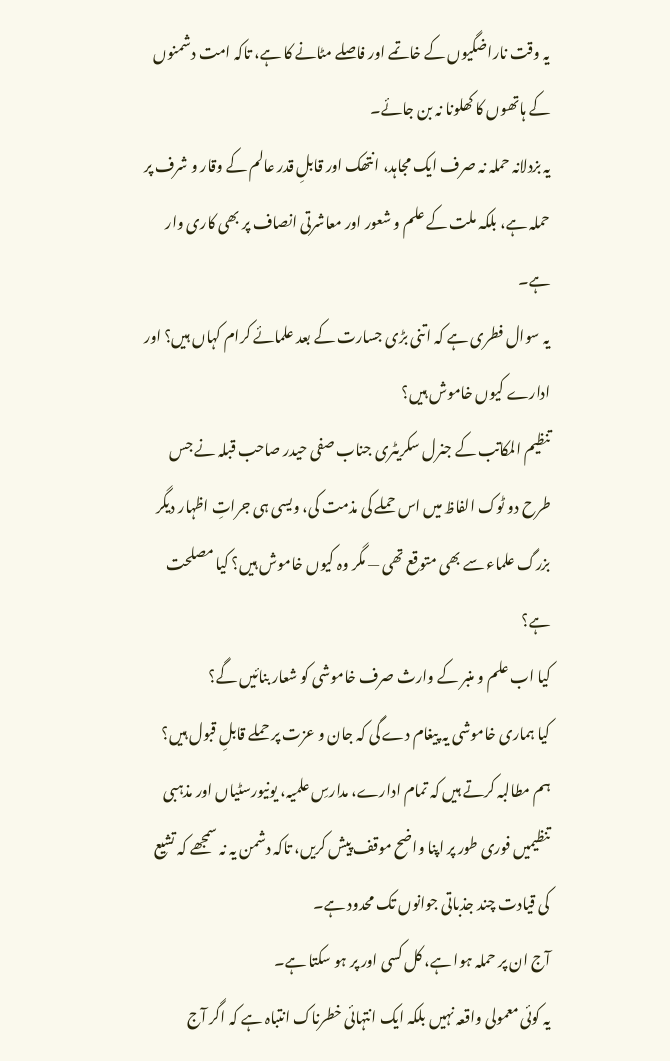یہ وقت ناراضگیوں کے خاتمے اور فاصلے مٹانے کا ہے، تاکہ امت دشمنوں کے ہاتھوں کا کھلونا نہ بن جائے۔
یہ بزدلانہ حملہ نہ صرف ایک مجاہد، انتھک اور قابلِ قدر عالم کے وقار و شرف پر حملہ ہے، بلکہ ملت کے علم و شعور اور معاشرتی انصاف پر بھی کاری وار ہے۔
یہ سوال فطری ہے کہ اتنی بڑی جسارت کے بعد علمائے کرام کہاں ہیں؟ اور ادارے کیوں خاموش ہیں؟
تنظیم المکاتب کے جنرل سکریٹری جناب صفی حیدر صاحب قبلہ نے جس طرح دو ٹوک الفاظ میں اس حملے کی مذمت کی، ویسی ہی جراتِ اظہار دیگر بزرگ علماء سے بھی متوقع تھی — مگر وہ کیوں خاموش ہیں؟ کیا مصلحت ہے؟
کیا اب علم و منبر کے وارث صرف خاموشی کو شعار بنائیں گے؟
کیا ہماری خاموشی یہ پیغام دے گی کہ جان و عزت پر حملے قابلِ قبول ہیں؟
ہم مطالبہ کرتے ہیں کہ تمام ادارے، مدارسِ علمیہ، یونیورسٹیاں اور مذہبی تنظیمیں فوری طور پر اپنا واضح موقف پیش کریں، تاکہ دشمن یہ نہ سمجھے کہ تشیع کی قیادت چند جذباتی جوانوں تک محدود ہے۔
آج ان پر حملہ ہوا ہے، کل کسی اور پر ہو سکتا ہے۔
یہ کوئی معمولی واقعہ نہیں بلکہ ایک انتہائی خطرناک انتباہ ہے کہ اگر آج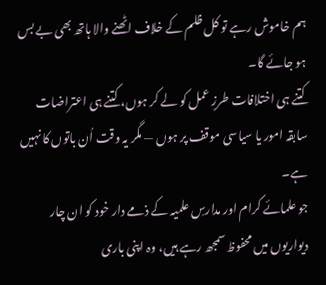ہم خاموش رہے تو کل ظلم کے خلاف اٹھنے والا ہاتھ بھی بے بس ہو جائے گا۔
کتنے ہی اختلافات طرزِ عمل کو لے کر ہوں، کتنے ہی اعتراضات سابقہ امور یا سیاسی موقف پر ہوں — مگر یہ وقت اُن باتوں کا نہیں ہے۔
جو علمائے کرام اور مدارسِ علمیہ کے ذمے دار خود کو ان چار دیواریوں میں محفوظ سمجھ رہے ہیں، وہ اپنی باری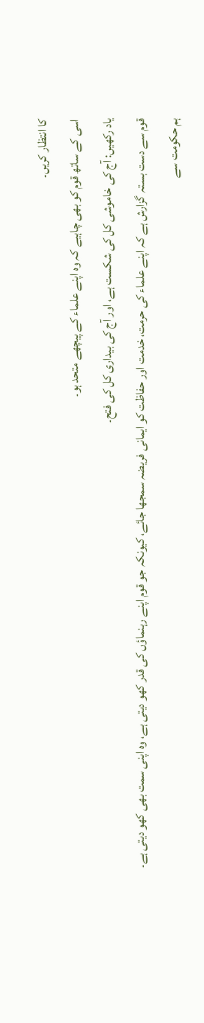کا انتظار کریں۔
اسی کے ساتھ قوم کو بھی چاہیے کہ وہ اپنے علماء کے پیچھے متحد ہو۔
یاد رکھیں: آج کی خاموشی کل کی شکست ہے، اور آج کی بیداری کل کی فتح۔
قوم سے دست بستہ گزارش ہے کہ اپنے علماء کی حرمت، خدمت اور حفاظت کو ایمانی فریضہ سمجھا جائے، کیونکہ جو قوم اپنے رہنماؤں کی قدر کھو دیتی ہے، وہ اپنی سمت بھی کھو دیتی ہے۔
ہم حکومت سے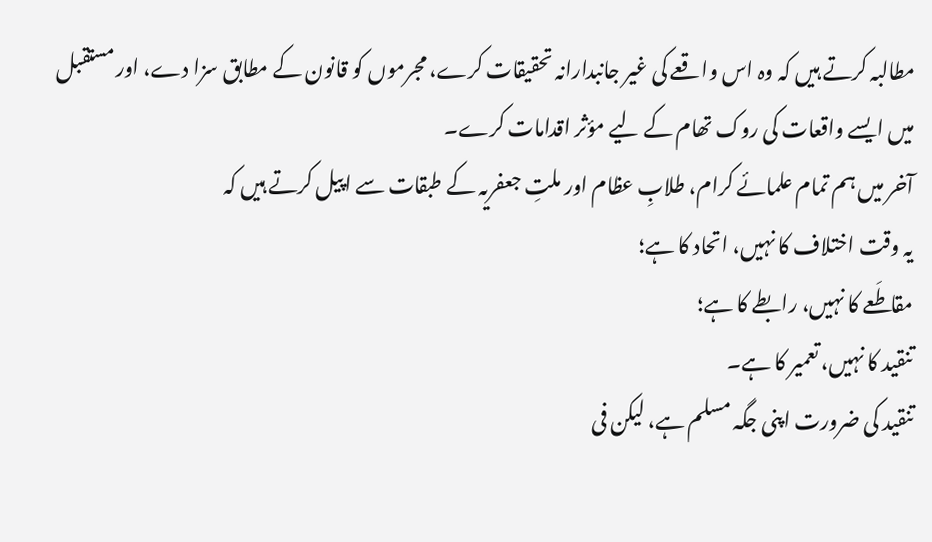مطالبہ کرتے ہیں کہ وہ اس واقعے کی غیر جانبدارانہ تحقیقات کرے، مجرموں کو قانون کے مطابق سزا دے، اور مستقبل میں ایسے واقعات کی روک تھام کے لیے مؤثر اقدامات کرے۔
آخر میں ہم تمام علمائے کرام، طلابِ عظام اور ملتِ جعفریہ کے طبقات سے اپیل کرتے ہیں کہ
یہ وقت اختلاف کا نہیں، اتحاد کا ہے؛
مقاطَعے کا نہیں، رابطے کا ہے؛
تنقید کا نہیں، تعمیر کا ہے۔
تنقید کی ضرورت اپنی جگہ مسلم ہے، لیکن فی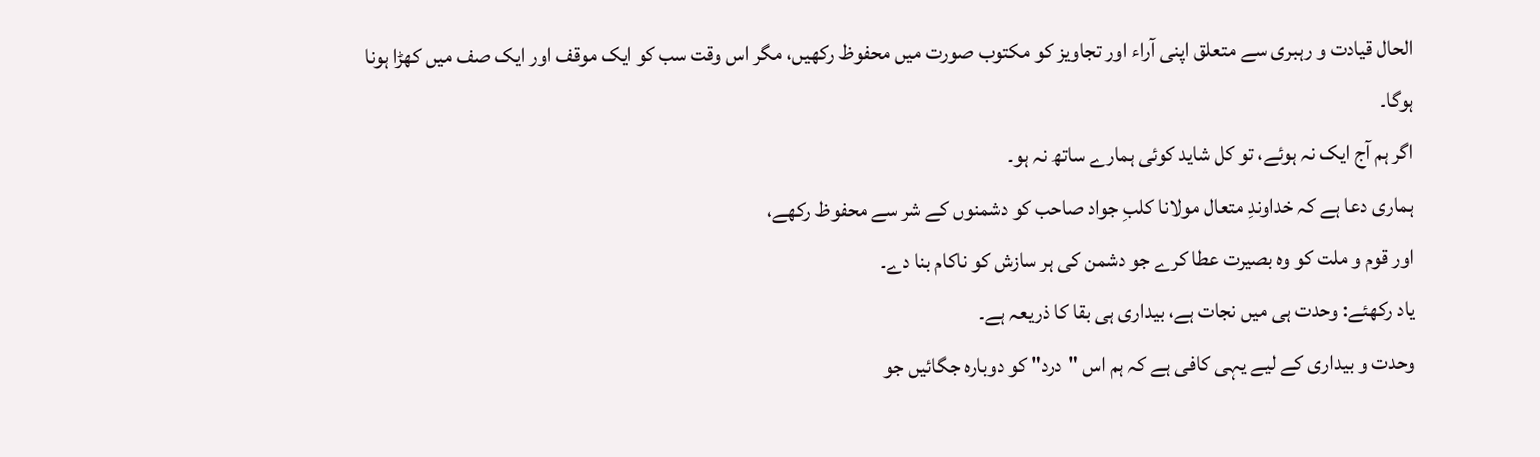الحال قیادت و رہبری سے متعلق اپنی آراء اور تجاویز کو مکتوب صورت میں محفوظ رکھیں، مگر اس وقت سب کو ایک موقف اور ایک صف میں کھڑا ہونا ہوگا۔
اگر ہم آج ایک نہ ہوئے، تو کل شاید کوئی ہمارے ساتھ نہ ہو۔
ہماری دعا ہے کہ خداوندِ متعال مولانا کلبِ جواد صاحب کو دشمنوں کے شر سے محفوظ رکھے،
اور قوم و ملت کو وہ بصیرت عطا کرے جو دشمن کی ہر سازش کو ناکام بنا دے۔
یاد رکھئے: وحدت ہی میں نجات ہے، بیداری ہی بقا کا ذریعہ ہے۔
وحدت و بیداری کے لیے یہی کافی ہے کہ ہم اس "درد" کو دوبارہ جگائیں جو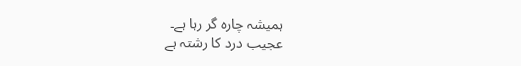ہمیشہ چارہ گر رہا ہے۔
عجیب درد کا رشتہ ہے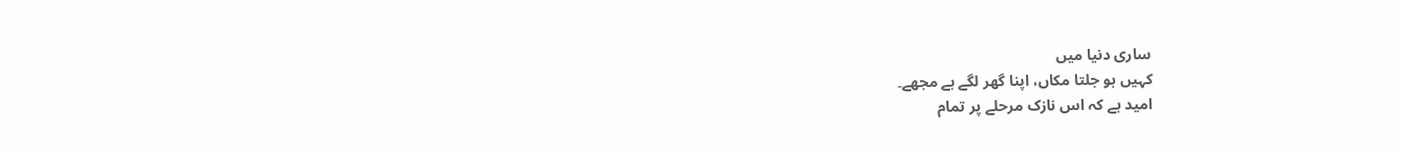ساری دنیا میں
کہیں ہو جلتا مکاں، اپنا گھر لگے ہے مجھے۔
امید ہے کہ اس نازک مرحلے پر تمام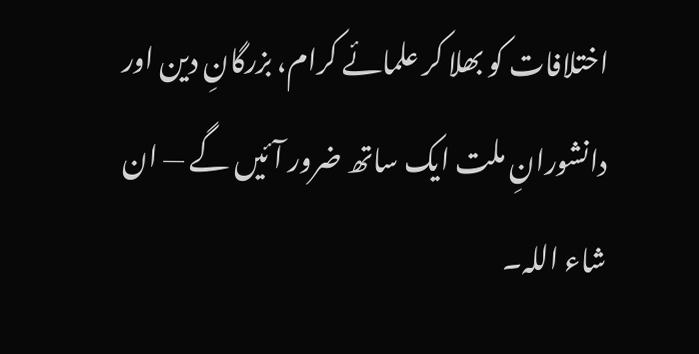اختلافات کو بھلا کر علمائے کرام، بزرگانِ دین اور دانشورانِ ملت ایک ساتھ ضرور آئیں گے — ان شاء اللہ۔